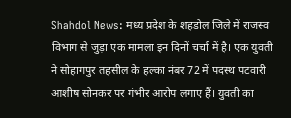Shahdol News: मध्य प्रदेश के शहडोल जिले में राजस्व विभाग से जुड़ा एक मामला इन दिनों चर्चा में है। एक युवती ने सोहागपुर तहसील के हल्का नंबर 72 में पदस्थ पटवारी आशीष सोनकर पर गंभीर आरोप लगाए हैं। युवती का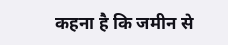कहना है कि जमीन से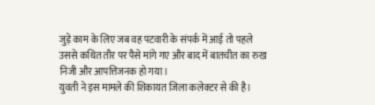जुड़े काम के लिए जब वह पटवारी के संपर्क में आई तो पहले उससे कथित तौर पर पैसे मांगे गए और बाद में बातचीत का रुख निजी और आपत्तिजनक हो गया।
युवती ने इस मामले की शिकायत जिला कलेक्टर से की है।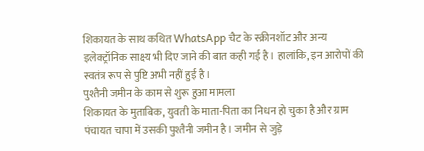शिकायत के साथ कथित WhatsApp चैट के स्क्रीनशॉट और अन्य इलेक्ट्रॉनिक साक्ष्य भी दिए जाने की बात कही गई है। हालांकि, इन आरोपों की स्वतंत्र रूप से पुष्टि अभी नहीं हुई है।
पुश्तैनी जमीन के काम से शुरू हुआ मामला
शिकायत के मुताबिक, युवती के माता-पिता का निधन हो चुका है और ग्राम पंचायत चापा में उसकी पुश्तैनी जमीन है। जमीन से जुड़े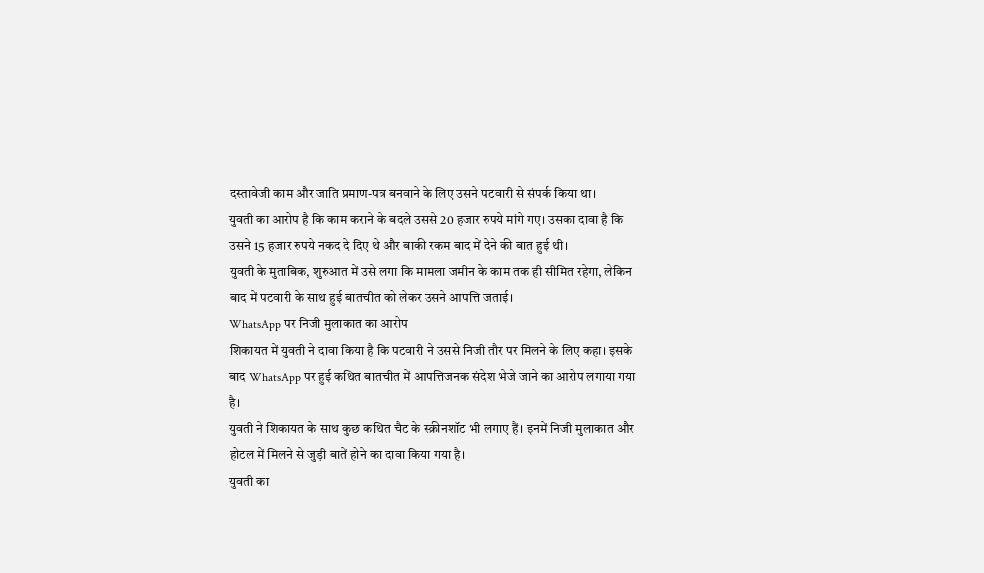दस्तावेजी काम और जाति प्रमाण-पत्र बनवाने के लिए उसने पटवारी से संपर्क किया था।
युवती का आरोप है कि काम कराने के बदले उससे 20 हजार रुपये मांगे गए। उसका दावा है कि उसने 15 हजार रुपये नकद दे दिए थे और बाकी रकम बाद में देने की बात हुई थी।
युवती के मुताबिक, शुरुआत में उसे लगा कि मामला जमीन के काम तक ही सीमित रहेगा, लेकिन बाद में पटवारी के साथ हुई बातचीत को लेकर उसने आपत्ति जताई।
WhatsApp पर निजी मुलाकात का आरोप
शिकायत में युवती ने दावा किया है कि पटवारी ने उससे निजी तौर पर मिलने के लिए कहा। इसके बाद WhatsApp पर हुई कथित बातचीत में आपत्तिजनक संदेश भेजे जाने का आरोप लगाया गया है।
युवती ने शिकायत के साथ कुछ कथित चैट के स्क्रीनशॉट भी लगाए हैं। इनमें निजी मुलाकात और होटल में मिलने से जुड़ी बातें होने का दावा किया गया है।
युवती का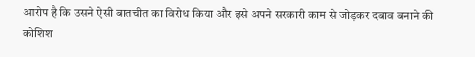आरोप है कि उसने ऐसी बातचीत का विरोध किया और इसे अपने सरकारी काम से जोड़कर दबाव बनाने की कोशिश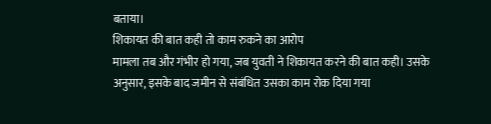बताया।
शिकायत की बात कही तो काम रुकने का आरोप
मामला तब और गंभीर हो गया, जब युवती ने शिकायत करने की बात कही। उसके अनुसार, इसके बाद जमीन से संबंधित उसका काम रोक दिया गया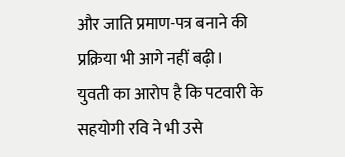और जाति प्रमाण-पत्र बनाने की प्रक्रिया भी आगे नहीं बढ़ी।
युवती का आरोप है कि पटवारी के सहयोगी रवि ने भी उसे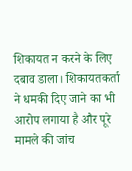शिकायत न करने के लिए दबाव डाला। शिकायतकर्ता ने धमकी दिए जाने का भी आरोप लगाया है और पूरे मामले की जांच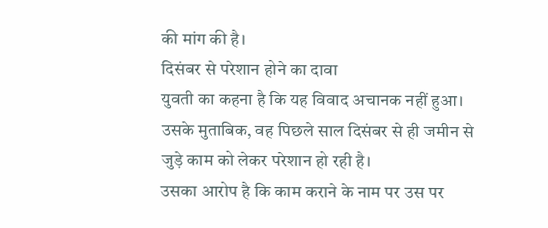की मांग की है।
दिसंबर से परेशान होने का दावा
युवती का कहना है कि यह विवाद अचानक नहीं हुआ। उसके मुताबिक, वह पिछले साल दिसंबर से ही जमीन से जुड़े काम को लेकर परेशान हो रही है।
उसका आरोप है कि काम कराने के नाम पर उस पर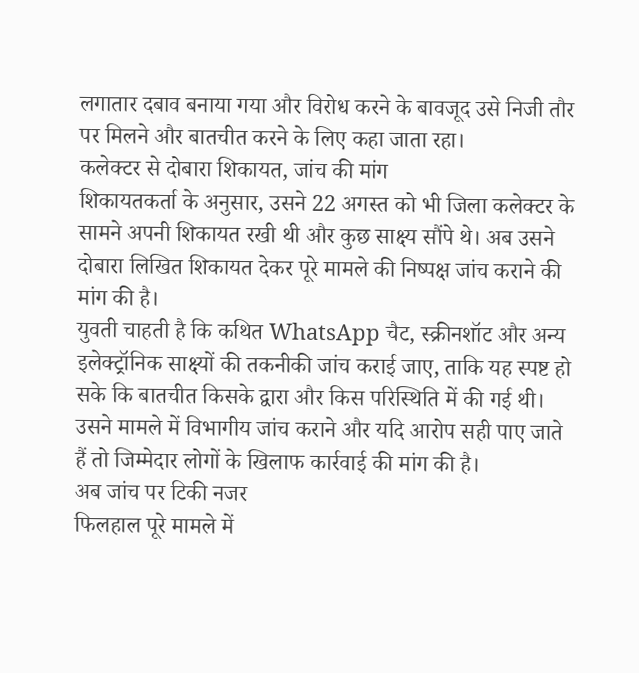लगातार दबाव बनाया गया और विरोध करने के बावजूद उसे निजी तौर पर मिलने और बातचीत करने के लिए कहा जाता रहा।
कलेक्टर से दोबारा शिकायत, जांच की मांग
शिकायतकर्ता के अनुसार, उसने 22 अगस्त को भी जिला कलेक्टर के सामने अपनी शिकायत रखी थी और कुछ साक्ष्य सौंपे थे। अब उसने दोबारा लिखित शिकायत देकर पूरे मामले की निष्पक्ष जांच कराने की मांग की है।
युवती चाहती है कि कथित WhatsApp चैट, स्क्रीनशॉट और अन्य इलेक्ट्रॉनिक साक्ष्यों की तकनीकी जांच कराई जाए, ताकि यह स्पष्ट हो सके कि बातचीत किसके द्वारा और किस परिस्थिति में की गई थी।
उसने मामले में विभागीय जांच कराने और यदि आरोप सही पाए जाते हैं तो जिम्मेदार लोगों के खिलाफ कार्रवाई की मांग की है।
अब जांच पर टिकी नजर
फिलहाल पूरे मामले में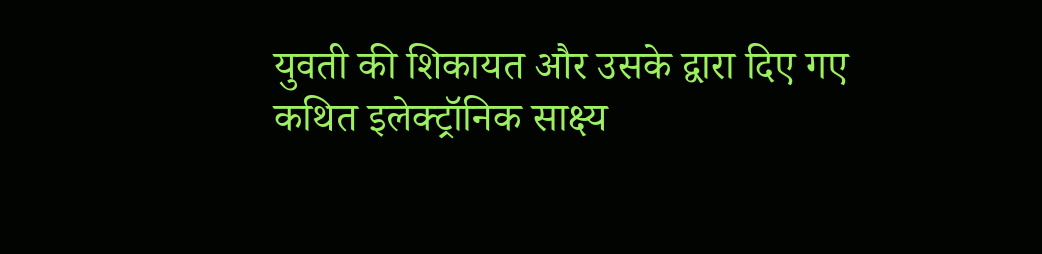युवती की शिकायत और उसके द्वारा दिए गए कथित इलेक्ट्रॉनिक साक्ष्य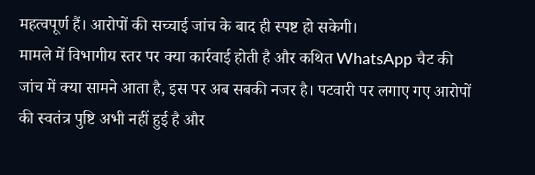महत्वपूर्ण हैं। आरोपों की सच्चाई जांच के बाद ही स्पष्ट हो सकेगी।
मामले में विभागीय स्तर पर क्या कार्रवाई होती है और कथित WhatsApp चैट की जांच में क्या सामने आता है, इस पर अब सबकी नजर है। पटवारी पर लगाए गए आरोपों की स्वतंत्र पुष्टि अभी नहीं हुई है और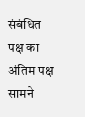संबंधित पक्ष का अंतिम पक्ष सामने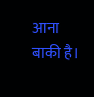आना बाकी है।